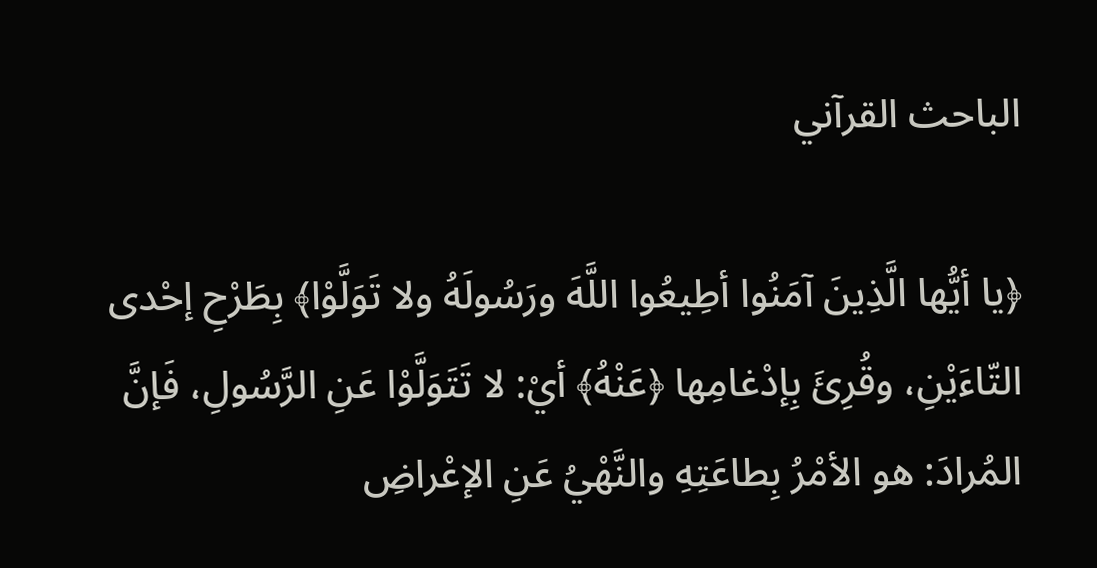الباحث القرآني

﴿يا أيُّها الَّذِينَ آمَنُوا أطِيعُوا اللَّهَ ورَسُولَهُ ولا تَوَلَّوْا﴾ بِطَرْحِ إحْدى التّاءَيْنِ، وقُرِئَ بِإدْغامِها ﴿عَنْهُ﴾ أيْ: لا تَتَوَلَّوْا عَنِ الرَّسُولِ، فَإنَّ المُرادَ: هو الأمْرُ بِطاعَتِهِ والنَّهْيُ عَنِ الإعْراضِ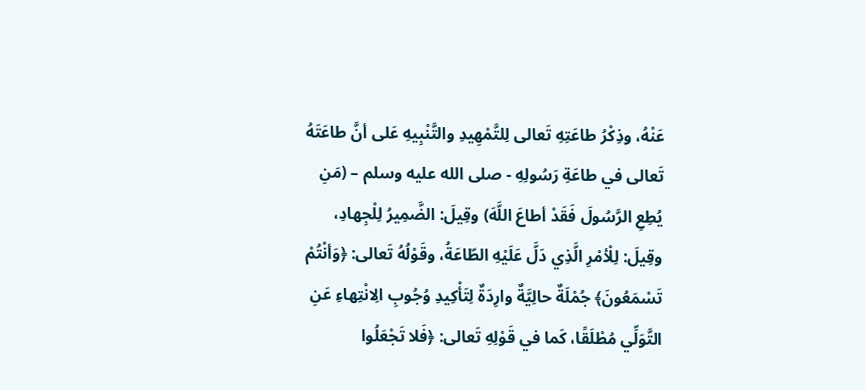عَنْهُ، وذِكْرُ طاعَتِهِ تَعالى لِلتَّمْهِيدِ والتَّنْبِيهِ عَلى أنَّ طاعَتَهُ تَعالى في طاعَةِ رَسُولِهِ - صلى الله عليه وسلم – (مَنِ يُطِعِ الرَّسُولَ فَقَدْ أطاعَ اللَّهَ) وقِيلَ: الضَّمِيرُ لِلْجِهادِ، وقِيلَ: لِلْأمْرِ الَّذِي دَلَّ عَلَيْهِ الطّاعَةُ، وقَوْلُهُ تَعالى: ﴿وَأنْتُمْ تَسْمَعُونَ﴾ جُمْلَةٌ حالِيَّةٌ وارِدَةٌ لِتَأْكِيدِ وُجُوبِ الِانْتِهاءِ عَنِ التَّوَلِّي مُطْلَقًا، كَما في قَوْلِهِ تَعالى: ﴿فَلا تَجْعَلُوا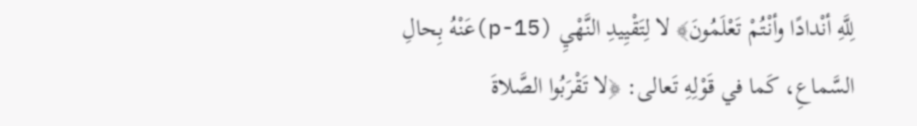لِلَّهِ أنْدادًا وأنْتُمْ تَعْلَمُونَ﴾ لا لِتَقْيِيدِ النَّهْيِ (p-15)عَنْهُ بِحالِ السَّماعِ، كَما في قَوْلِهِ تَعالى: ﴿لا تَقْرَبُوا الصَّلاةَ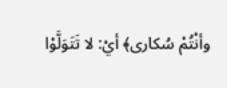وأنْتُمْ سُكارى﴾ أيْ: لا تَتَوَلَّوْا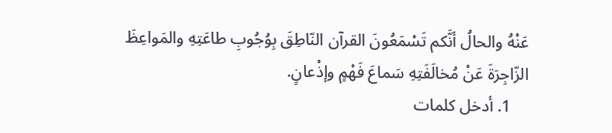عَنْهُ والحالُ أنَّكم تَسْمَعُونَ القرآن النّاطِقَ بِوُجُوبِ طاعَتِهِ والمَواعِظَ الزّاجِرَةَ عَنْ مُخالَفَتِهِ سَماعَ فَهْمٍ وإذْعانٍ.
    1. أدخل كلمات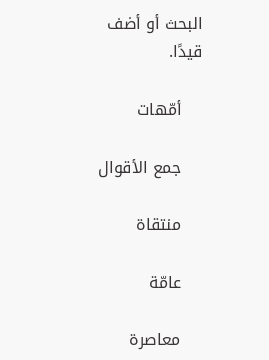البحث أو أضف قيدًا.

    أمّهات

    جمع الأقوال

    منتقاة

    عامّة

    معاصرة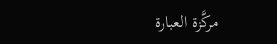مركَّزة العبارة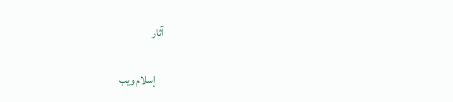آثار

    إسلام ويب